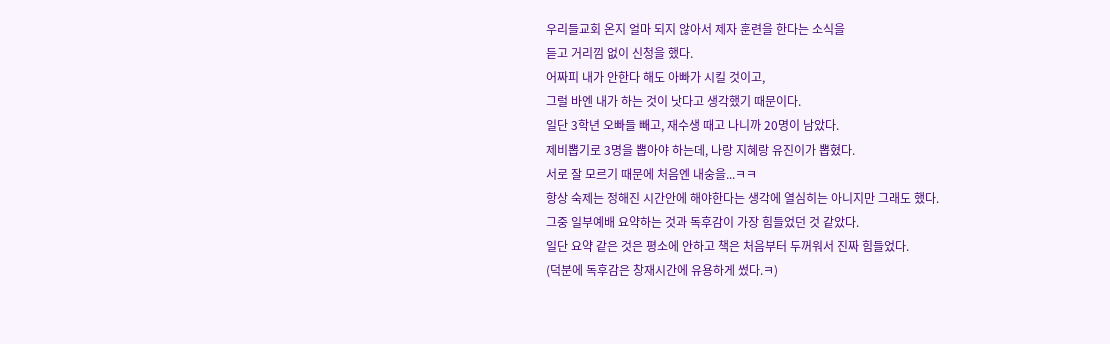우리들교회 온지 얼마 되지 않아서 제자 훈련을 한다는 소식을
듣고 거리낌 없이 신청을 했다.
어짜피 내가 안한다 해도 아빠가 시킬 것이고,
그럴 바엔 내가 하는 것이 낫다고 생각했기 때문이다.
일단 3학년 오빠들 빼고, 재수생 때고 나니까 20명이 남았다.
제비뽑기로 3명을 뽑아야 하는데, 나랑 지혜랑 유진이가 뽑혔다.
서로 잘 모르기 때문에 처음엔 내숭을...ㅋㅋ
항상 숙제는 정해진 시간안에 해야한다는 생각에 열심히는 아니지만 그래도 했다.
그중 일부예배 요약하는 것과 독후감이 가장 힘들었던 것 같았다.
일단 요약 같은 것은 평소에 안하고 책은 처음부터 두꺼워서 진짜 힘들었다.
(덕분에 독후감은 창재시간에 유용하게 썼다.ㅋ)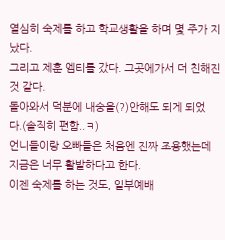열심히 숙제를 하고 학교생활을 하며 몇 주가 지났다.
그리고 제훈 엠티를 갔다. 그곳에가서 더 친해진 것 같다.
돌아와서 덕분에 내숭을(?)안해도 되게 되었다.(솔직히 편함..ㅋ)
언니들이랑 오빠들은 처음엔 진짜 조용했는데 지금은 너무 활발하다고 한다.
이젠 숙제를 하는 것도, 일부예배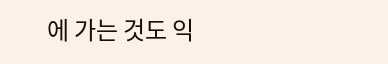에 가는 것도 익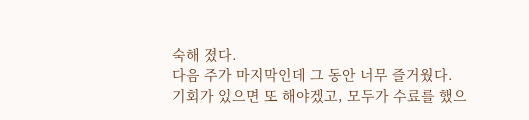숙해 졌다.
다음 주가 마지막인데 그 동안 너무 즐거웠다.
기회가 있으면 또 해야겠고, 모두가 수료를 했으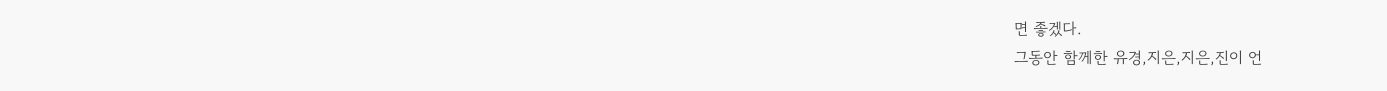면 좋겠다.
그동안 함께한 유경,지은,지은,진이 언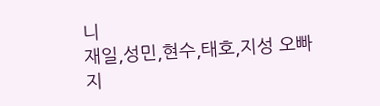니
재일,성민,현수,태호,지성 오빠
지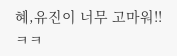혜,유진이 너무 고마워!!ㅋㅋ